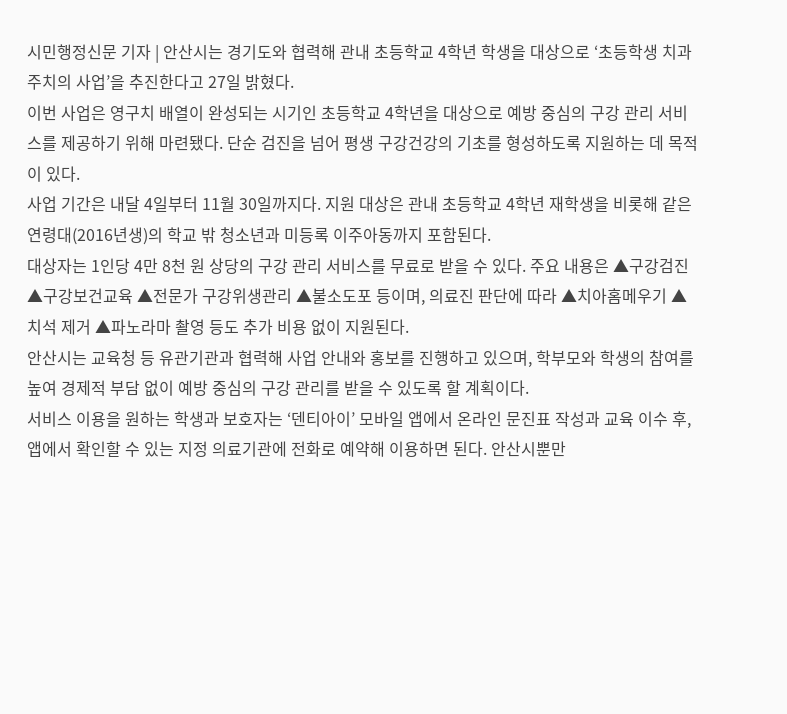시민행정신문 기자 | 안산시는 경기도와 협력해 관내 초등학교 4학년 학생을 대상으로 ‘초등학생 치과주치의 사업’을 추진한다고 27일 밝혔다.
이번 사업은 영구치 배열이 완성되는 시기인 초등학교 4학년을 대상으로 예방 중심의 구강 관리 서비스를 제공하기 위해 마련됐다. 단순 검진을 넘어 평생 구강건강의 기초를 형성하도록 지원하는 데 목적이 있다.
사업 기간은 내달 4일부터 11월 30일까지다. 지원 대상은 관내 초등학교 4학년 재학생을 비롯해 같은 연령대(2016년생)의 학교 밖 청소년과 미등록 이주아동까지 포함된다.
대상자는 1인당 4만 8천 원 상당의 구강 관리 서비스를 무료로 받을 수 있다. 주요 내용은 ▲구강검진 ▲구강보건교육 ▲전문가 구강위생관리 ▲불소도포 등이며, 의료진 판단에 따라 ▲치아홈메우기 ▲치석 제거 ▲파노라마 촬영 등도 추가 비용 없이 지원된다.
안산시는 교육청 등 유관기관과 협력해 사업 안내와 홍보를 진행하고 있으며, 학부모와 학생의 참여를 높여 경제적 부담 없이 예방 중심의 구강 관리를 받을 수 있도록 할 계획이다.
서비스 이용을 원하는 학생과 보호자는 ‘덴티아이’ 모바일 앱에서 온라인 문진표 작성과 교육 이수 후, 앱에서 확인할 수 있는 지정 의료기관에 전화로 예약해 이용하면 된다. 안산시뿐만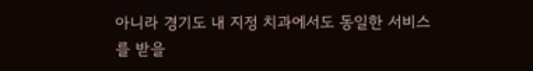아니라 경기도 내 지정 치과에서도 동일한 서비스를 받을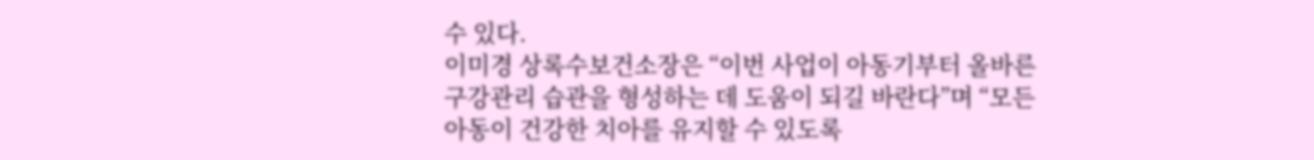수 있다.
이미경 상록수보건소장은 “이번 사업이 아동기부터 올바른 구강관리 습관을 형성하는 데 도움이 되길 바란다”며 “모든 아동이 건강한 치아를 유지할 수 있도록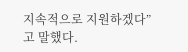지속적으로 지원하겠다”고 말했다.